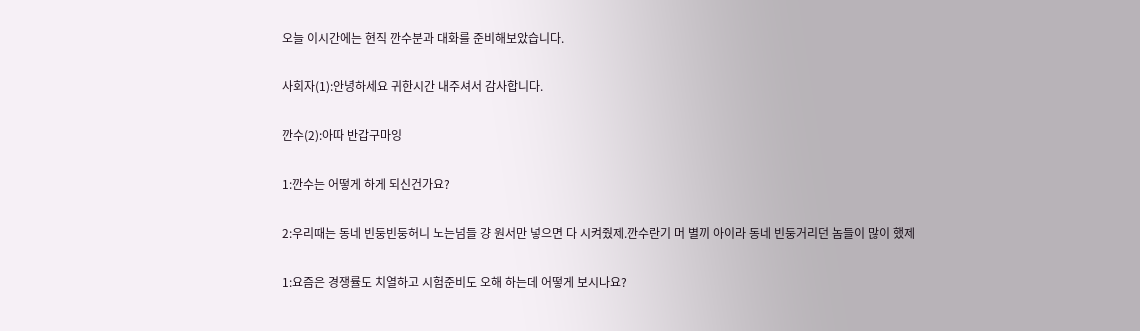오늘 이시간에는 현직 깐수분과 대화를 준비해보았습니다.

사회자(1):안녕하세요 귀한시간 내주셔서 감사합니다.

깐수(2):아따 반갑구마잉

1:깐수는 어떻게 하게 되신건가요?

2:우리때는 동네 빈둥빈둥허니 노는넘들 걍 원서만 넣으면 다 시켜줬제.깐수란기 머 별끼 아이라 동네 빈둥거리던 놈들이 많이 했제

1:요즘은 경쟁률도 치열하고 시험준비도 오해 하는데 어떻게 보시나요?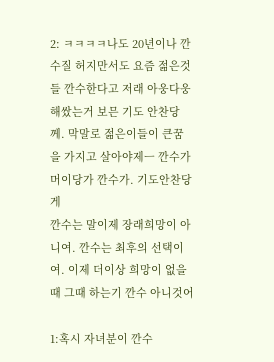2: ㅋㅋㅋㅋ나도 20년이나 깐수질 허지만서도 요즘 젊은것들 깐수한다고 저래 아웅다웅 해쌌는거 보믄 기도 안찬당께. 막말로 젊은이들이 큰꿈을 가지고 살아야제ㅡ 깐수가 머이당가 깐수가. 기도안찬당게
깐수는 말이제 장래희망이 아니여. 깐수는 최후의 선택이여. 이제 더이상 희망이 없을때 그때 하는기 깐수 아니것어

1:혹시 자녀분이 깐수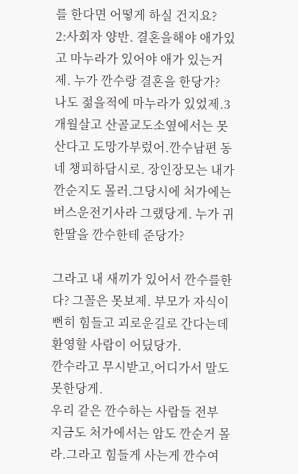를 한다면 어떻게 하실 건지요?
2:사회자 양반. 결혼을해야 애가있고 마누라가 있어야 애가 있는거제. 누가 깐수랑 결혼을 한당가?
나도 젊을적에 마누라가 있었제.3개월살고 산골교도소옆에서는 못산다고 도망가부렀어.깐수남편 동네 챙피하담시로. 장인장모는 내가 깐순지도 몰러.그당시에 처가에는 버스운전기사라 그랬당게. 누가 귀한딸을 깐수한테 준당가?

그라고 내 새끼가 있어서 깐수를한다? 그꼴은 못보제. 부모가 자식이 뻔히 힘들고 괴로운길로 간다는데 환영할 사람이 어딨당가.
깐수라고 무시받고,어디가서 말도 못한당게.
우리 같은 깐수하는 사람들 전부 지금도 처가에서는 암도 깐순거 몰라.그라고 힘들게 사는게 깐수여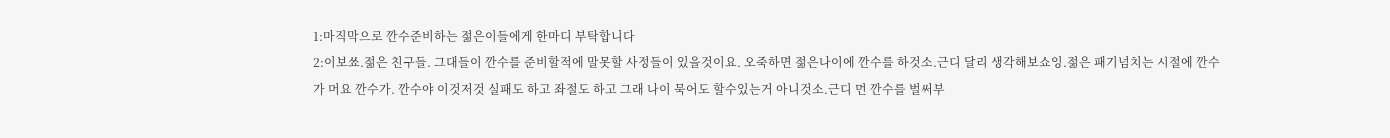1:마직막으로 깐수준비하는 젊은이들에게 한마디 부탁합니다
2:이보쑈.젊은 친구들. 그대들이 깐수를 준비할적에 말못할 사정들이 있을것이요. 오죽하면 젊은나이에 깐수를 하것소.근디 달리 생각해보쇼잉.젊은 패기넘치는 시절에 깐수가 머요 깐수가. 깐수야 이것저것 실패도 하고 좌절도 하고 그래 나이 묵어도 할수있는거 아니것소.근디 먼 깐수를 벌써부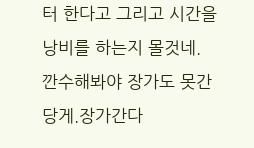터 한다고 그리고 시간을 낭비를 하는지 몰것네. 깐수해봐야 장가도 못간당게.장가간다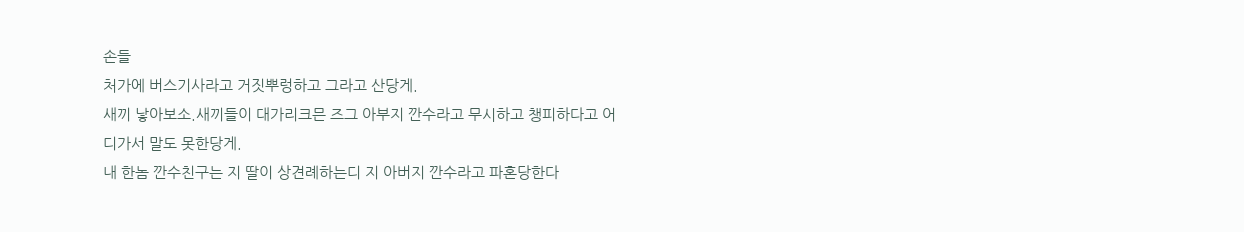손들
처가에 버스기사라고 거짓뿌렁하고 그라고 산당게.
새끼 낳아보소.새끼들이 대가리크믄 즈그 아부지 깐수라고 무시하고 챙피하다고 어디가서 말도 못한당게.
내 한놈 깐수친구는 지 딸이 상견례하는디 지 아버지 깐수라고 파혼당한다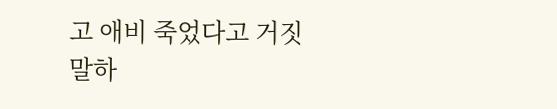고 애비 죽었다고 거짓말하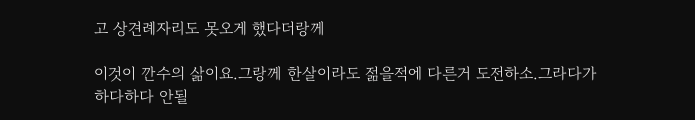고 상견례자리도 못오게 했다더랑께

이것이 깐수의 삶이요.그랑께 한살이라도 젊을적에 다른거 도전하소.그라다가 하다하다 안될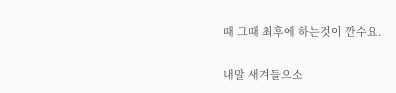때 그때 최후에 하는것이 깐수요.

내말 새겨들으소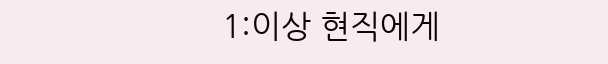1:이상 현직에게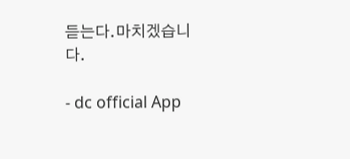듣는다.마치겠습니다.

- dc official App